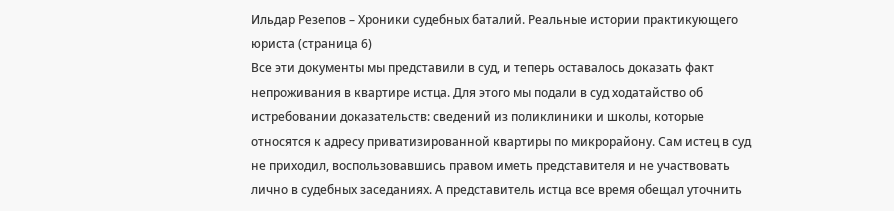Ильдар Резепов – Хроники судебных баталий. Реальные истории практикующего юриста (страница 6)
Все эти документы мы представили в суд, и теперь оставалось доказать факт непроживания в квартире истца. Для этого мы подали в суд ходатайство об истребовании доказательств: сведений из поликлиники и школы, которые относятся к адресу приватизированной квартиры по микрорайону. Сам истец в суд не приходил, воспользовавшись правом иметь представителя и не участвовать лично в судебных заседаниях. А представитель истца все время обещал уточнить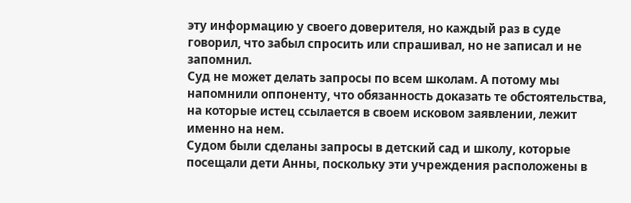эту информацию у своего доверителя, но каждый раз в суде говорил, что забыл спросить или спрашивал, но не записал и не запомнил.
Суд не может делать запросы по всем школам. А потому мы напомнили оппоненту, что обязанность доказать те обстоятельства, на которые истец ссылается в своем исковом заявлении, лежит именно на нем.
Судом были сделаны запросы в детский сад и школу, которые посещали дети Анны, поскольку эти учреждения расположены в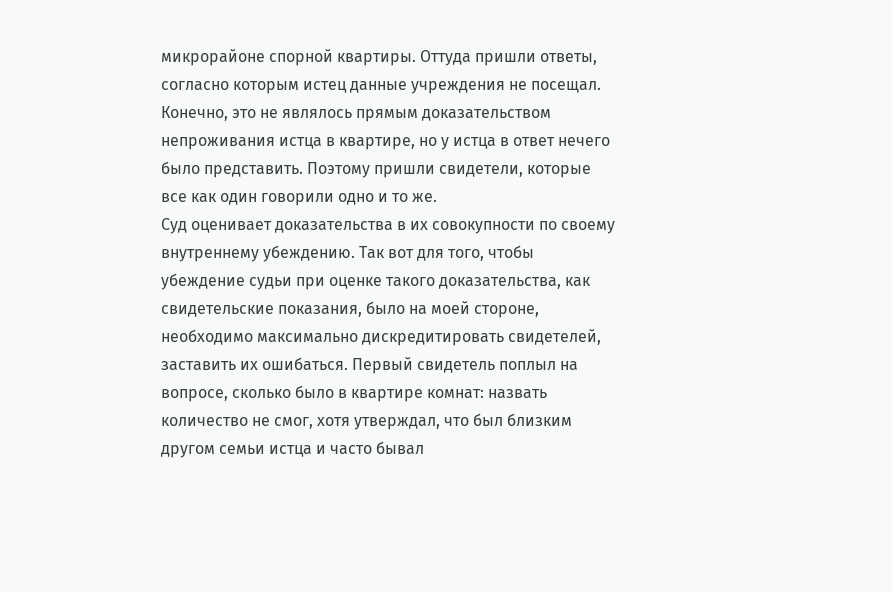микрорайоне спорной квартиры. Оттуда пришли ответы, согласно которым истец данные учреждения не посещал. Конечно, это не являлось прямым доказательством непроживания истца в квартире, но у истца в ответ нечего было представить. Поэтому пришли свидетели, которые все как один говорили одно и то же.
Суд оценивает доказательства в их совокупности по своему внутреннему убеждению. Так вот для того, чтобы убеждение судьи при оценке такого доказательства, как свидетельские показания, было на моей стороне, необходимо максимально дискредитировать свидетелей, заставить их ошибаться. Первый свидетель поплыл на вопросе, сколько было в квартире комнат: назвать количество не смог, хотя утверждал, что был близким другом семьи истца и часто бывал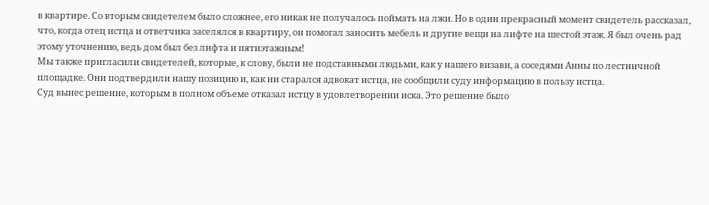в квартире. Со вторым свидетелем было сложнее, его никак не получалось поймать на лжи. Но в один прекрасный момент свидетель рассказал, что, когда отец истца и ответчика заселялся в квартиру, он помогал заносить мебель и другие вещи на лифте на шестой этаж. Я был очень рад этому уточнению, ведь дом был без лифта и пятиэтажным!
Мы также пригласили свидетелей, которые, к слову, были не подставными людьми, как у нашего визави, а соседями Анны по лестничной площадке. Они подтвердили нашу позицию и, как ни старался адвокат истца, не сообщили суду информацию в пользу истца.
Суд вынес решение, которым в полном объеме отказал истцу в удовлетворении иска. Это решение было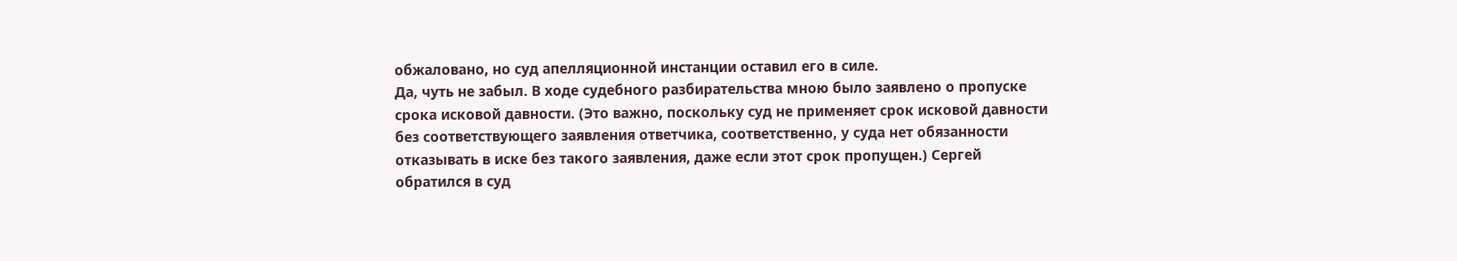обжаловано, но суд апелляционной инстанции оставил его в силе.
Да, чуть не забыл. В ходе судебного разбирательства мною было заявлено о пропуске срока исковой давности. (Это важно, поскольку суд не применяет срок исковой давности без соответствующего заявления ответчика, соответственно, у суда нет обязанности отказывать в иске без такого заявления, даже если этот срок пропущен.) Сергей обратился в суд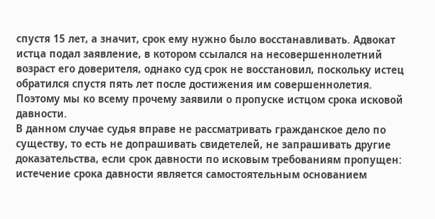спустя 15 лет, а значит, срок ему нужно было восстанавливать. Адвокат истца подал заявление, в котором ссылался на несовершеннолетний возраст его доверителя, однако суд срок не восстановил, поскольку истец обратился спустя пять лет после достижения им совершеннолетия. Поэтому мы ко всему прочему заявили о пропуске истцом срока исковой давности.
В данном случае судья вправе не рассматривать гражданское дело по существу, то есть не допрашивать свидетелей, не запрашивать другие доказательства, если срок давности по исковым требованиям пропущен: истечение срока давности является самостоятельным основанием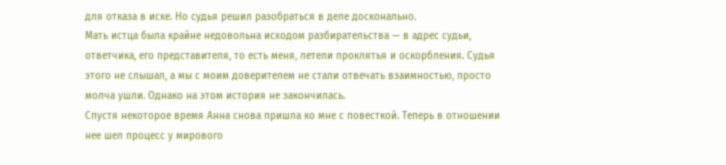для отказа в иске. Но судья решил разобраться в деле досконально.
Мать истца была крайне недовольна исходом разбирательства — в адрес судьи, ответчика, его представителя, то есть меня, летели проклятья и оскорбления. Судья этого не слышал, а мы с моим доверителем не стали отвечать взаимностью, просто молча ушли. Однако на этом история не закончилась.
Спустя некоторое время Анна снова пришла ко мне с повесткой. Теперь в отношении нее шел процесс у мирового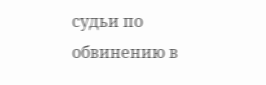судьи по обвинению в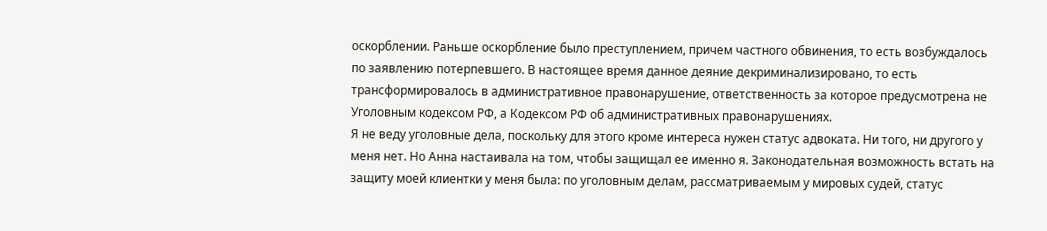оскорблении. Раньше оскорбление было преступлением, причем частного обвинения, то есть возбуждалось по заявлению потерпевшего. В настоящее время данное деяние декриминализировано, то есть трансформировалось в административное правонарушение, ответственность за которое предусмотрена не Уголовным кодексом РФ, а Кодексом РФ об административных правонарушениях.
Я не веду уголовные дела, поскольку для этого кроме интереса нужен статус адвоката. Ни того, ни другого у меня нет. Но Анна настаивала на том, чтобы защищал ее именно я. Законодательная возможность встать на защиту моей клиентки у меня была: по уголовным делам, рассматриваемым у мировых судей, статус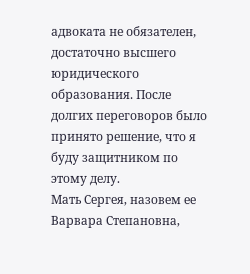адвоката не обязателен, достаточно высшего юридического образования. После долгих переговоров было принято решение, что я буду защитником по этому делу.
Мать Сергея, назовем ее Варвара Степановна,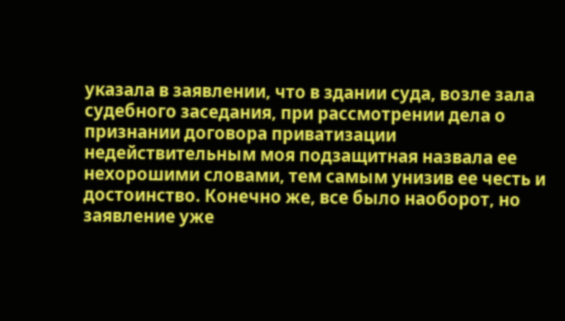указала в заявлении, что в здании суда, возле зала судебного заседания, при рассмотрении дела о признании договора приватизации недействительным моя подзащитная назвала ее нехорошими словами, тем самым унизив ее честь и достоинство. Конечно же, все было наоборот, но заявление уже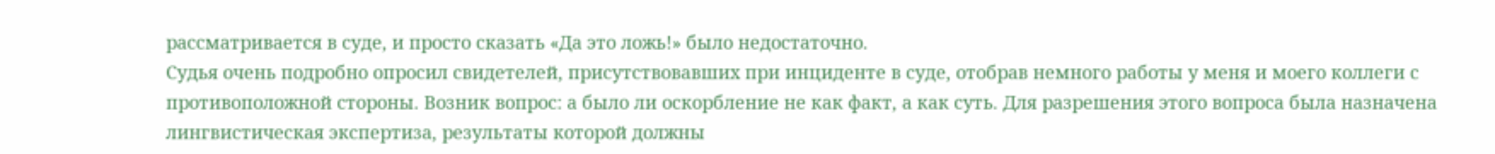рассматривается в суде, и просто сказать «Да это ложь!» было недостаточно.
Судья очень подробно опросил свидетелей, присутствовавших при инциденте в суде, отобрав немного работы у меня и моего коллеги с противоположной стороны. Возник вопрос: а было ли оскорбление не как факт, а как суть. Для разрешения этого вопроса была назначена лингвистическая экспертиза, результаты которой должны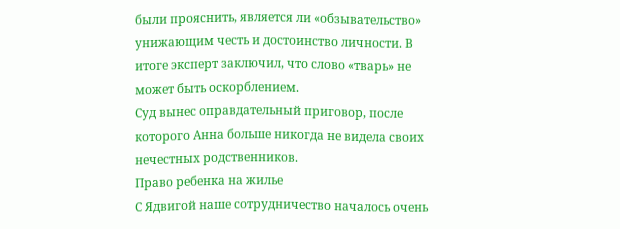были прояснить, является ли «обзывательство» унижающим честь и достоинство личности. В итоге эксперт заключил, что слово «тварь» не может быть оскорблением.
Суд вынес оправдательный приговор, после которого Анна больше никогда не видела своих нечестных родственников.
Право ребенка на жилье
С Ядвигой наше сотрудничество началось очень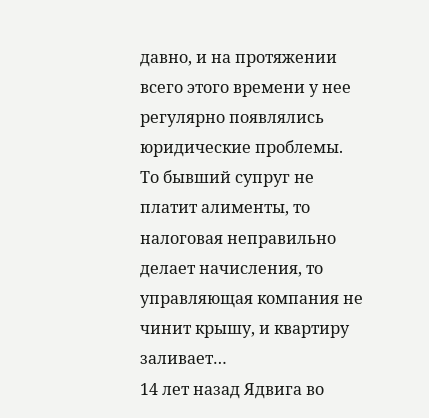давно, и на протяжении всего этого времени у нее регулярно появлялись юридические проблемы. То бывший супруг не платит алименты, то налоговая неправильно делает начисления, то управляющая компания не чинит крышу, и квартиру заливает…
14 лет назад Ядвига во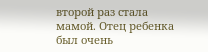второй раз стала мамой. Отец ребенка был очень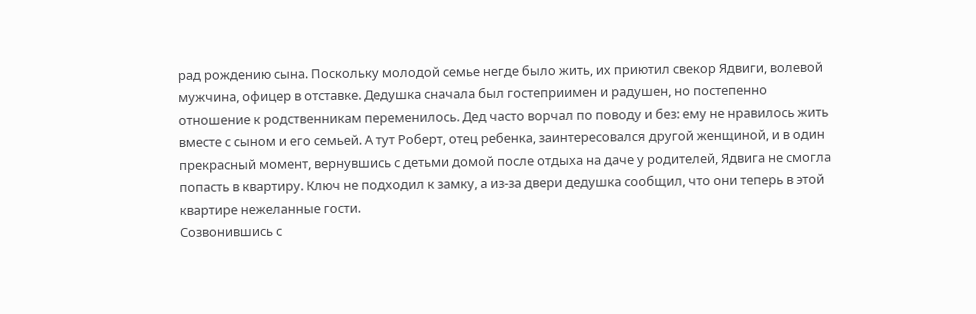рад рождению сына. Поскольку молодой семье негде было жить, их приютил свекор Ядвиги, волевой мужчина, офицер в отставке. Дедушка сначала был гостеприимен и радушен, но постепенно отношение к родственникам переменилось. Дед часто ворчал по поводу и без: ему не нравилось жить вместе с сыном и его семьей. А тут Роберт, отец ребенка, заинтересовался другой женщиной, и в один прекрасный момент, вернувшись с детьми домой после отдыха на даче у родителей, Ядвига не смогла попасть в квартиру. Ключ не подходил к замку, а из-за двери дедушка сообщил, что они теперь в этой квартире нежеланные гости.
Созвонившись с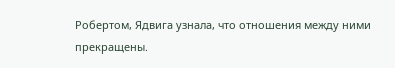Робертом, Ядвига узнала, что отношения между ними прекращены.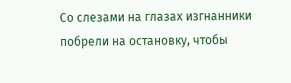Со слезами на глазах изгнанники побрели на остановку, чтобы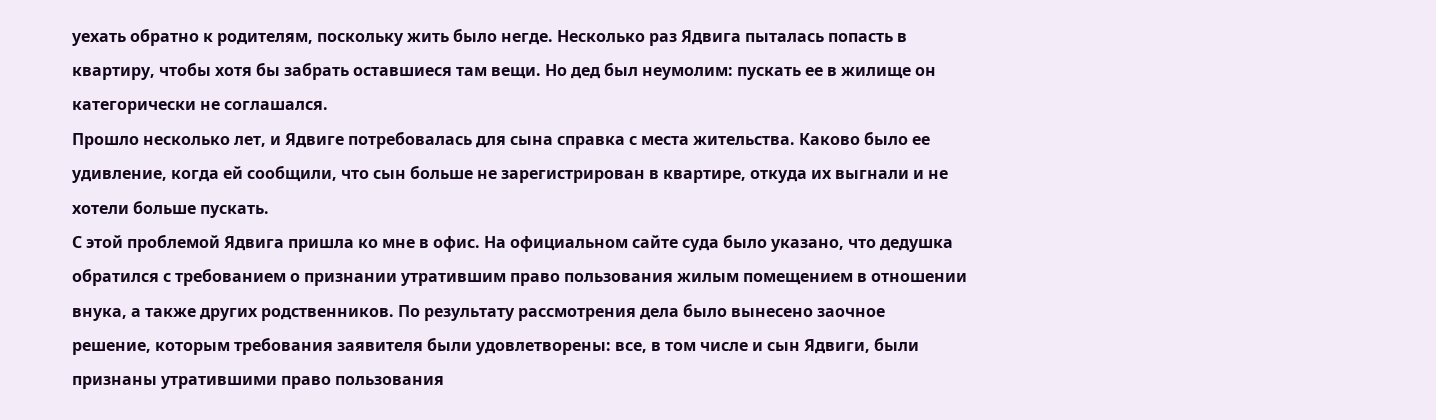уехать обратно к родителям, поскольку жить было негде. Несколько раз Ядвига пыталась попасть в квартиру, чтобы хотя бы забрать оставшиеся там вещи. Но дед был неумолим: пускать ее в жилище он категорически не соглашался.
Прошло несколько лет, и Ядвиге потребовалась для сына справка с места жительства. Каково было ее удивление, когда ей сообщили, что сын больше не зарегистрирован в квартире, откуда их выгнали и не хотели больше пускать.
С этой проблемой Ядвига пришла ко мне в офис. На официальном сайте суда было указано, что дедушка обратился с требованием о признании утратившим право пользования жилым помещением в отношении внука, а также других родственников. По результату рассмотрения дела было вынесено заочное решение, которым требования заявителя были удовлетворены: все, в том числе и сын Ядвиги, были признаны утратившими право пользования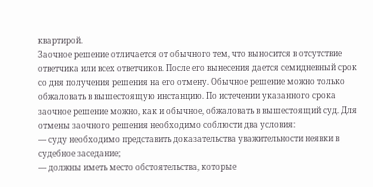квартирой.
Заочное решение отличается от обычного тем, что выносится в отсутствие ответчика или всех ответчиков. После его вынесения дается семидневный срок со дня получения решения на его отмену. Обычное решение можно только обжаловать в вышестоящую инстанцию. По истечении указанного срока заочное решение можно, как и обычное, обжаловать в вышестоящий суд. Для отмены заочного решения необходимо соблюсти два условия:
— суду необходимо представить доказательства уважительности неявки в судебное заседание;
— должны иметь место обстоятельства, которые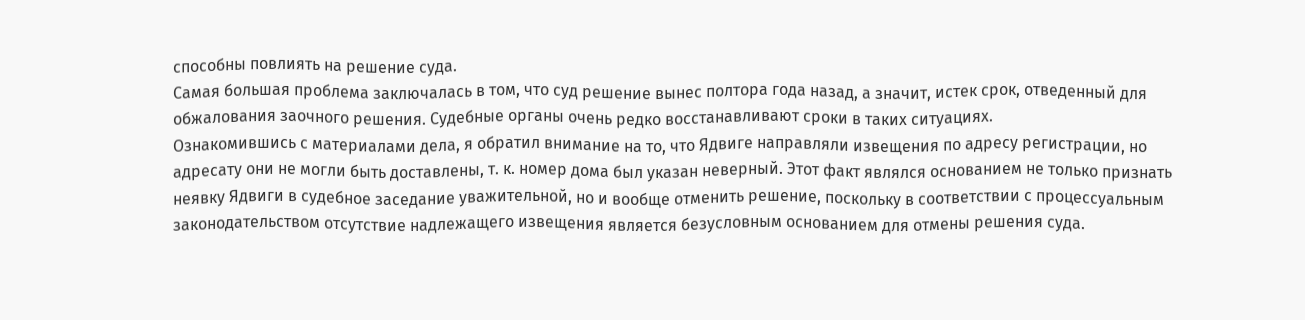способны повлиять на решение суда.
Самая большая проблема заключалась в том, что суд решение вынес полтора года назад, а значит, истек срок, отведенный для обжалования заочного решения. Судебные органы очень редко восстанавливают сроки в таких ситуациях.
Ознакомившись с материалами дела, я обратил внимание на то, что Ядвиге направляли извещения по адресу регистрации, но адресату они не могли быть доставлены, т. к. номер дома был указан неверный. Этот факт являлся основанием не только признать неявку Ядвиги в судебное заседание уважительной, но и вообще отменить решение, поскольку в соответствии с процессуальным законодательством отсутствие надлежащего извещения является безусловным основанием для отмены решения суда.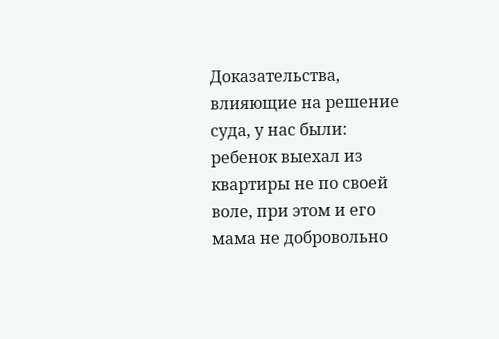Доказательства, влияющие на решение суда, у нас были: ребенок выехал из квартиры не по своей воле, при этом и его мама не добровольно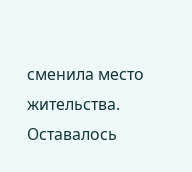сменила место жительства. Оставалось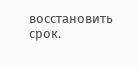восстановить срок.